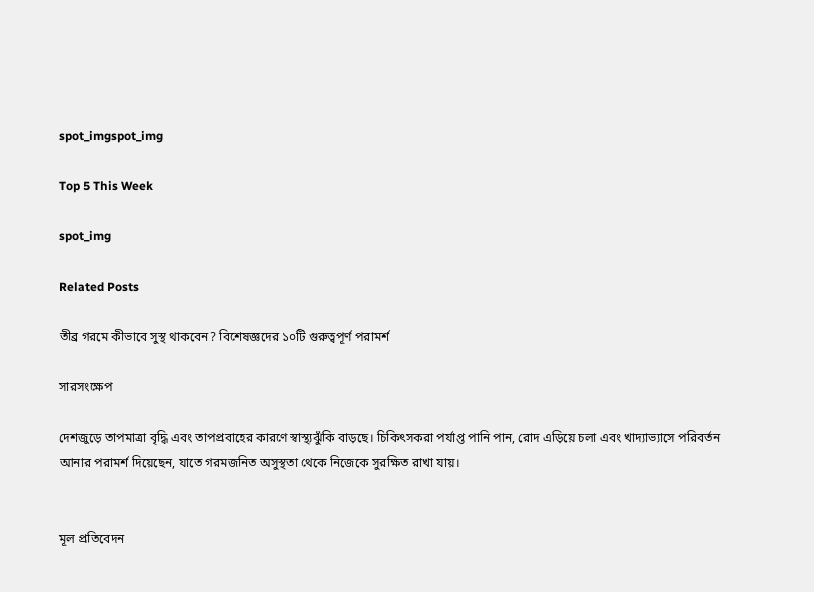spot_imgspot_img

Top 5 This Week

spot_img

Related Posts

তীব্র গরমে কীভাবে সুস্থ থাকবেন? বিশেষজ্ঞদের ১০টি গুরুত্বপূর্ণ পরামর্শ

সারসংক্ষেপ

দেশজুড়ে তাপমাত্রা বৃদ্ধি এবং তাপপ্রবাহের কারণে স্বাস্থ্যঝুঁকি বাড়ছে। চিকিৎসকরা পর্যাপ্ত পানি পান, রোদ এড়িয়ে চলা এবং খাদ্যাভ্যাসে পরিবর্তন আনার পরামর্শ দিয়েছেন, যাতে গরমজনিত অসুস্থতা থেকে নিজেকে সুরক্ষিত রাখা যায়।


মূল প্রতিবেদন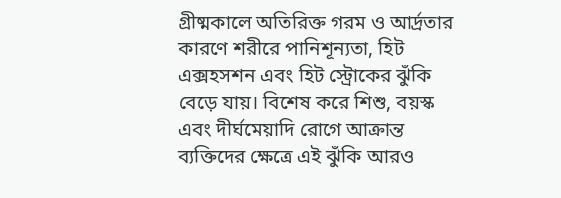গ্রীষ্মকালে অতিরিক্ত গরম ও আর্দ্রতার কারণে শরীরে পানিশূন্যতা, হিট এক্সহসশন এবং হিট স্ট্রোকের ঝুঁকি বেড়ে যায়। বিশেষ করে শিশু, বয়স্ক এবং দীর্ঘমেয়াদি রোগে আক্রান্ত ব্যক্তিদের ক্ষেত্রে এই ঝুঁকি আরও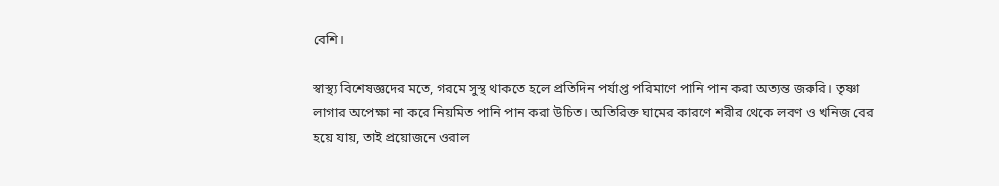বেশি।

স্বাস্থ্য বিশেষজ্ঞদের মতে, গরমে সুস্থ থাকতে হলে প্রতিদিন পর্যাপ্ত পরিমাণে পানি পান করা অত্যন্ত জরুরি। তৃষ্ণা লাগার অপেক্ষা না করে নিয়মিত পানি পান করা উচিত। অতিরিক্ত ঘামের কারণে শরীর থেকে লবণ ও খনিজ বের হয়ে যায়, তাই প্রয়োজনে ওরাল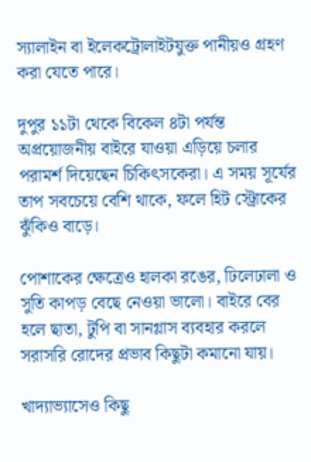স্যালাইন বা ইলেকট্রোলাইটযুক্ত পানীয়ও গ্রহণ করা যেতে পারে।

দুপুর ১১টা থেকে বিকেল ৪টা পর্যন্ত অপ্রয়োজনীয় বাইরে যাওয়া এড়িয়ে চলার পরামর্শ দিয়েছেন চিকিৎসকেরা। এ সময় সূর্যের তাপ সবচেয়ে বেশি থাকে, ফলে হিট স্ট্রোকের ঝুঁকিও বাড়ে।

পোশাকের ক্ষেত্রেও হালকা রঙের, ঢিলেঢালা ও সুতি কাপড় বেছে নেওয়া ভালো। বাইরে বের হলে ছাতা, টুপি বা সানগ্লাস ব্যবহার করলে সরাসরি রোদের প্রভাব কিছুটা কমানো যায়।

খাদ্যাভ্যাসেও কিছু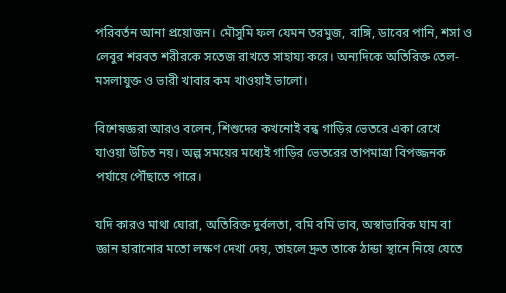পরিবর্তন আনা প্রয়োজন। মৌসুমি ফল যেমন তরমুজ, বাঙ্গি, ডাবের পানি, শসা ও লেবুর শরবত শরীরকে সতেজ রাখতে সাহায্য করে। অন্যদিকে অতিরিক্ত তেল-মসলাযুক্ত ও ভারী খাবার কম খাওয়াই ভালো।

বিশেষজ্ঞরা আরও বলেন, শিশুদের কখনোই বন্ধ গাড়ির ভেতরে একা রেখে যাওয়া উচিত নয়। অল্প সময়ের মধ্যেই গাড়ির ভেতরের তাপমাত্রা বিপজ্জনক পর্যায়ে পৌঁছাতে পারে।

যদি কারও মাথা ঘোরা, অতিরিক্ত দুর্বলতা, বমি বমি ভাব, অস্বাভাবিক ঘাম বা জ্ঞান হারানোর মতো লক্ষণ দেখা দেয়, তাহলে দ্রুত তাকে ঠান্ডা স্থানে নিয়ে যেতে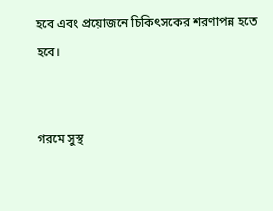হবে এবং প্রয়োজনে চিকিৎসকের শরণাপন্ন হতে হবে।


গরমে সুস্থ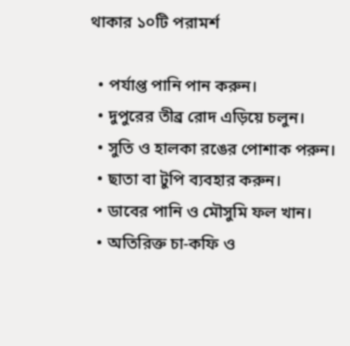থাকার ১০টি পরামর্শ

  • পর্যাপ্ত পানি পান করুন।
  • দুপুরের তীব্র রোদ এড়িয়ে চলুন।
  • সুতি ও হালকা রঙের পোশাক পরুন।
  • ছাতা বা টুপি ব্যবহার করুন।
  • ডাবের পানি ও মৌসুমি ফল খান।
  • অতিরিক্ত চা-কফি ও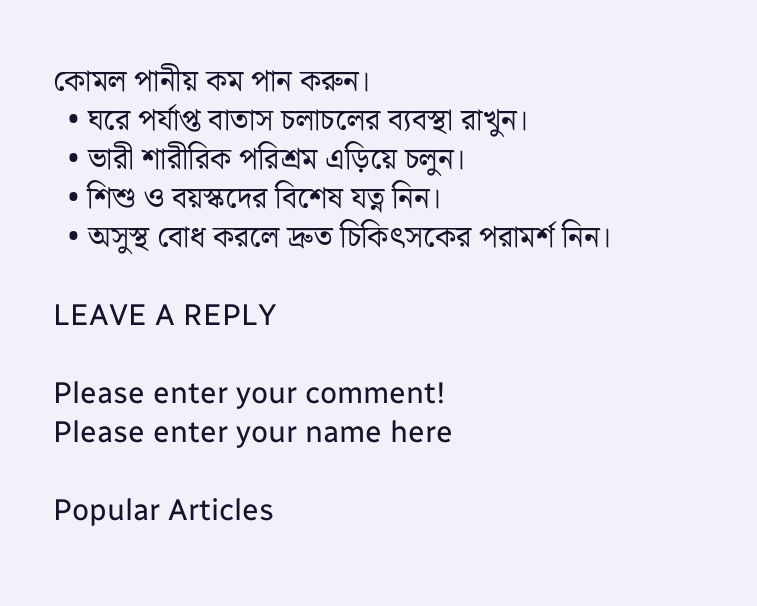কোমল পানীয় কম পান করুন।
  • ঘরে পর্যাপ্ত বাতাস চলাচলের ব্যবস্থা রাখুন।
  • ভারী শারীরিক পরিশ্রম এড়িয়ে চলুন।
  • শিশু ও বয়স্কদের বিশেষ যত্ন নিন।
  • অসুস্থ বোধ করলে দ্রুত চিকিৎসকের পরামর্শ নিন।

LEAVE A REPLY

Please enter your comment!
Please enter your name here

Popular Articles